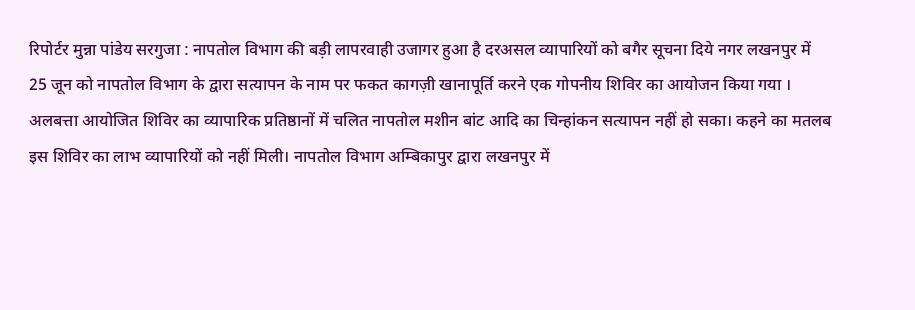रिपोर्टर मुन्ना पांडेय सरगुजा : नापतोल विभाग की बड़ी लापरवाही उजागर हुआ है दरअसल व्यापारियों को बगैर सूचना दिये नगर लखनपुर में 25 जून को नापतोल विभाग के द्वारा सत्यापन के नाम पर फकत कागज़ी खानापूर्ति करने एक गोपनीय शिविर का आयोजन किया गया । अलबत्ता आयोजित शिविर का व्यापारिक प्रतिष्ठानों में चलित नापतोल मशीन बांट आदि का चिन्हांकन सत्यापन नहीं हो सका। कहने का मतलब इस शिविर का लाभ व्यापारियों को नहीं मिली। नापतोल विभाग अम्बिकापुर द्वारा लखनपुर में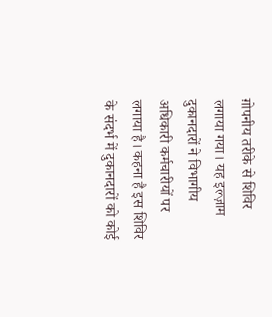ग़ोपनीय तरीके से शिविर लगाया गया। यह इल्ज़ाम दुकानदारों ने विभागीय अधिकारी कर्मचारीयों पर लगाया है। कहना है इस शिविर के संदर्भ में दुकानदारों को कोई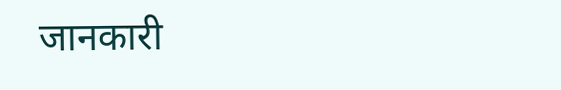जानकारी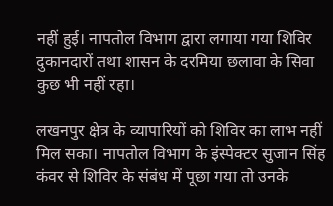नहीं हुई। नापतोल विभाग द्वारा लगाया गया शिविर दुकानदारों तथा शासन के दरमिया छलावा के सिवा कुछ भी नहीं रहा।

लखनपुर क्षेत्र के व्यापारियों को शिविर का लाभ नहीं मिल सका। नापतोल विभाग के इंस्पेक्टर सुजान सिंह कंवर से शिविर के संबंध में पूछा गया तो उनके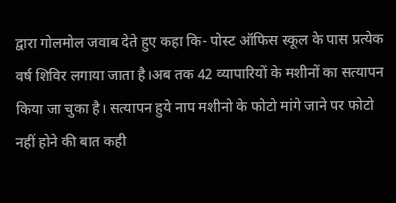द्वारा गोलमोल जवाब देते हुए कहा कि- पोस्ट ऑफिस स्कूल के पास प्रत्येक वर्ष शिविर लगाया जाता है।अब तक 42 व्यापारियों के मशीनों का सत्यापन किया जा चुका है। सत्यापन हुये नाप मशीनो के फोटो मांगे जाने पर फोटो नहीं होने की बात कही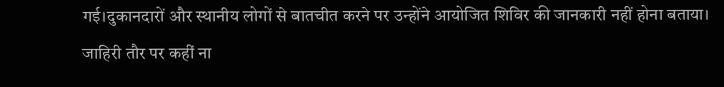गई।दुकानदारों और स्थानीय लोगों से बातचीत करने पर उन्होंने आयोजित शिविर की जानकारी नहीं होना बताया। जाहिरी तौर पर कहीं ना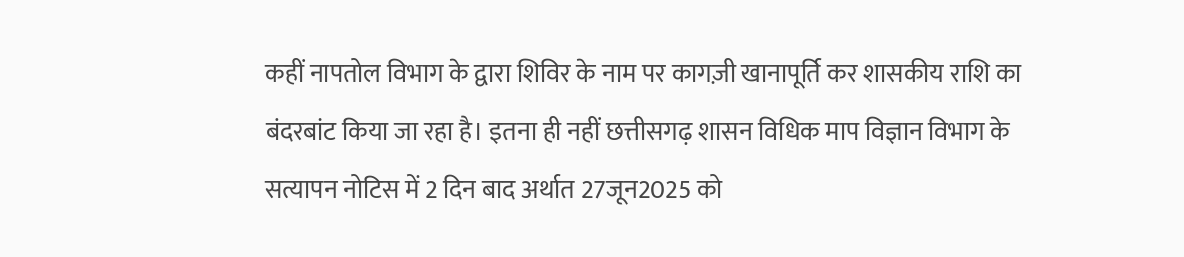कहीं नापतोल विभाग के द्वारा शिविर के नाम पर कागज़ी खानापूर्ति कर शासकीय राशि का बंदरबांट किया जा रहा है। इतना ही नहीं छत्तीसगढ़ शासन विधिक माप विज्ञान विभाग के सत्यापन नोटिस में 2 दिन बाद अर्थात 27जून2025 को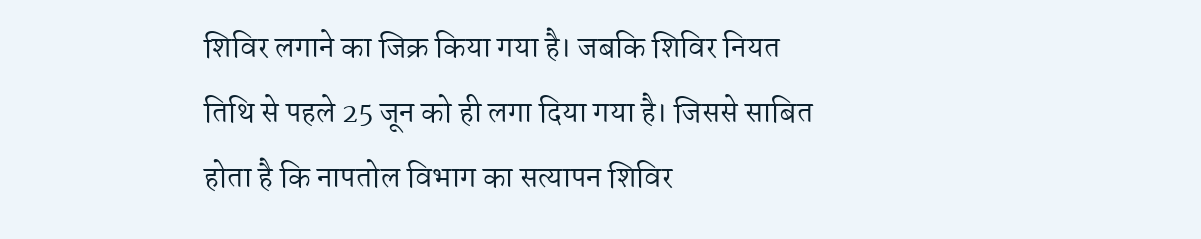शिविर लगाने का जिक्र किया गया है। जबकि शिविर नियत तिथि से पहले 25 जून को ही लगा दिया गया है। जिससे साबित होता है कि नापतोल विभाग का सत्यापन शिविर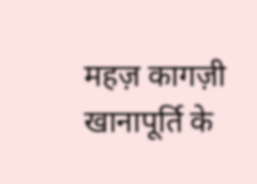महज़ कागज़ी खानापूर्ति के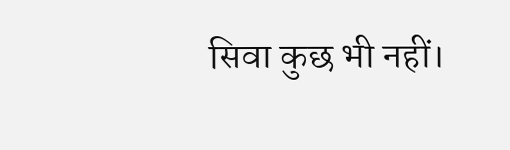सिवा कुछ भी नहीं।